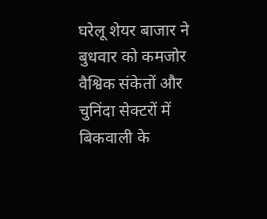घरेलू शेयर बाजार ने बुधवार को कमजोर वैश्विक संकेतों और चुनिंदा सेक्टरों में बिकवाली के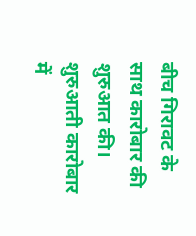बीच गिरावट के साथ कारोबार की शुरुआत की। शुरुआती कारोबार में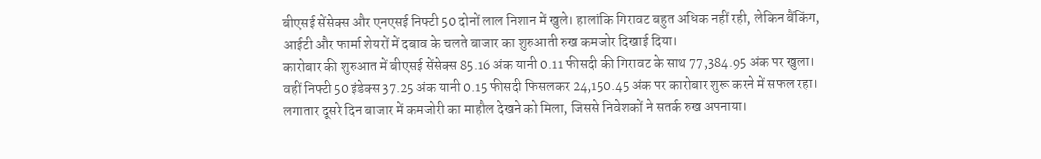बीएसई सेंसेक्स और एनएसई निफ्टी 50 दोनों लाल निशान में खुले। हालांकि गिरावट बहुत अधिक नहीं रही, लेकिन बैंकिंग, आईटी और फार्मा शेयरों में दबाव के चलते बाजार का शुरुआती रुख कमजोर दिखाई दिया।
कारोबार की शुरुआत में बीएसई सेंसेक्स 85.16 अंक यानी 0.11 फीसदी की गिरावट के साथ 77,384.95 अंक पर खुला। वहीं निफ्टी 50 इंडेक्स 37.25 अंक यानी 0.15 फीसदी फिसलकर 24,150.45 अंक पर कारोबार शुरू करने में सफल रहा। लगातार दूसरे दिन बाजार में कमजोरी का माहौल देखने को मिला, जिससे निवेशकों ने सतर्क रुख अपनाया।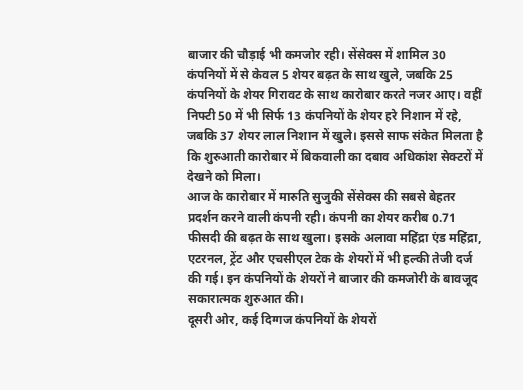बाजार की चौड़ाई भी कमजोर रही। सेंसेक्स में शामिल 30 कंपनियों में से केवल 5 शेयर बढ़त के साथ खुले, जबकि 25 कंपनियों के शेयर गिरावट के साथ कारोबार करते नजर आए। वहीं निफ्टी 50 में भी सिर्फ 13 कंपनियों के शेयर हरे निशान में रहे, जबकि 37 शेयर लाल निशान में खुले। इससे साफ संकेत मिलता है कि शुरुआती कारोबार में बिकवाली का दबाव अधिकांश सेक्टरों में देखने को मिला।
आज के कारोबार में मारुति सुजुकी सेंसेक्स की सबसे बेहतर प्रदर्शन करने वाली कंपनी रही। कंपनी का शेयर करीब 0.71 फीसदी की बढ़त के साथ खुला। इसके अलावा महिंद्रा एंड महिंद्रा, एटरनल, ट्रेंट और एचसीएल टेक के शेयरों में भी हल्की तेजी दर्ज की गई। इन कंपनियों के शेयरों ने बाजार की कमजोरी के बावजूद सकारात्मक शुरुआत की।
दूसरी ओर, कई दिग्गज कंपनियों के शेयरों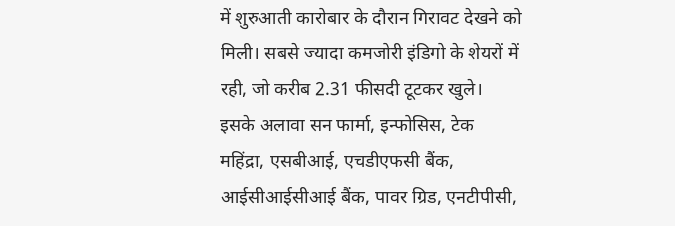में शुरुआती कारोबार के दौरान गिरावट देखने को मिली। सबसे ज्यादा कमजोरी इंडिगो के शेयरों में रही, जो करीब 2.31 फीसदी टूटकर खुले। इसके अलावा सन फार्मा, इन्फोसिस, टेक महिंद्रा, एसबीआई, एचडीएफसी बैंक, आईसीआईसीआई बैंक, पावर ग्रिड, एनटीपीसी,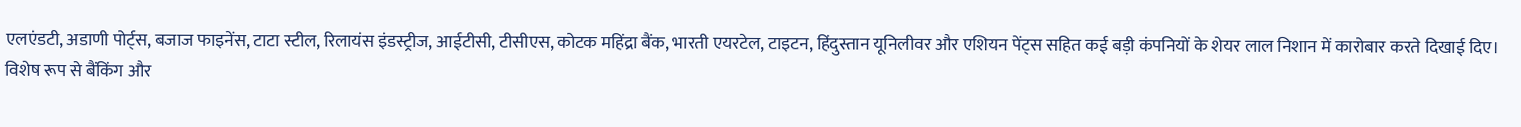एलएंडटी, अडाणी पोर्ट्स, बजाज फाइनेंस, टाटा स्टील, रिलायंस इंडस्ट्रीज, आईटीसी, टीसीएस, कोटक महिंद्रा बैंक, भारती एयरटेल, टाइटन, हिंदुस्तान यूनिलीवर और एशियन पेंट्स सहित कई बड़ी कंपनियों के शेयर लाल निशान में कारोबार करते दिखाई दिए।
विशेष रूप से बैंकिंग और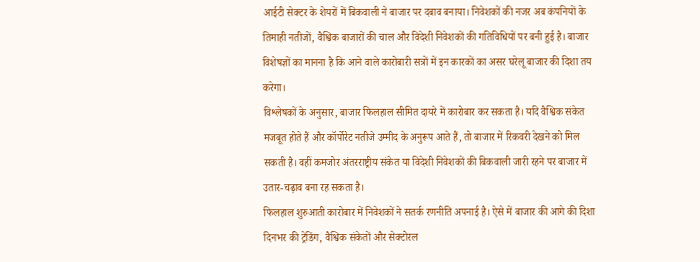आईटी सेक्टर के शेयरों में बिकवाली ने बाजार पर दबाव बनाया। निवेशकों की नजर अब कंपनियों के तिमाही नतीजों, वैश्विक बाजारों की चाल और विदेशी निवेशकों की गतिविधियों पर बनी हुई है। बाजार विशेषज्ञों का मानना है कि आने वाले कारोबारी सत्रों में इन कारकों का असर घरेलू बाजार की दिशा तय करेगा।
विश्लेषकों के अनुसार, बाजार फिलहाल सीमित दायरे में कारोबार कर सकता है। यदि वैश्विक संकेत मजबूत होते हैं और कॉर्पोरेट नतीजे उम्मीद के अनुरूप आते हैं, तो बाजार में रिकवरी देखने को मिल सकती है। वहीं कमजोर अंतरराष्ट्रीय संकेत या विदेशी निवेशकों की बिकवाली जारी रहने पर बाजार में उतार-चढ़ाव बना रह सकता है।
फिलहाल शुरुआती कारोबार में निवेशकों ने सतर्क रणनीति अपनाई है। ऐसे में बाजार की आगे की दिशा दिनभर की ट्रेडिंग, वैश्विक संकेतों और सेक्टोरल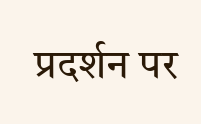प्रदर्शन पर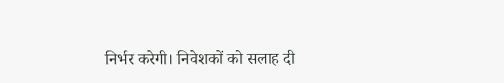निर्भर करेगी। निवेशकों को सलाह दी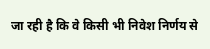जा रही है कि वे किसी भी निवेश निर्णय से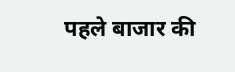पहले बाजार की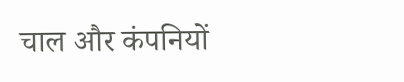चाल और कंपनियों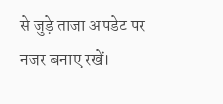से जुड़े ताजा अपडेट पर नजर बनाए रखें।